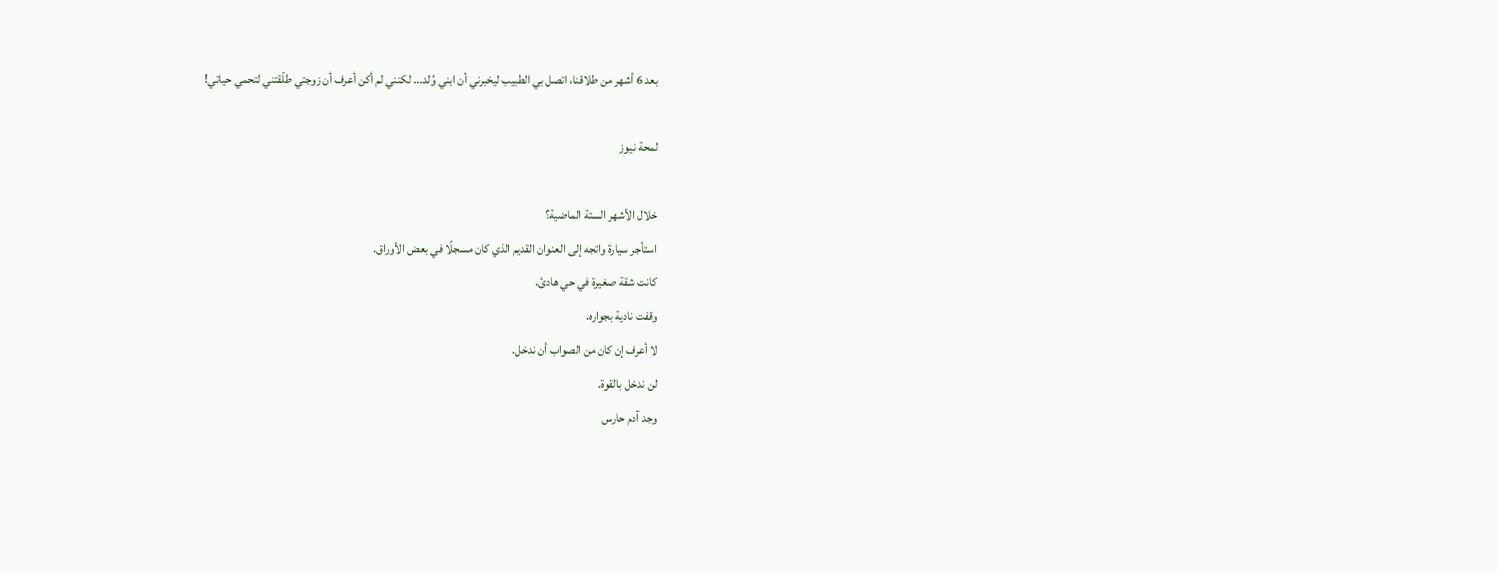بعد 6 أشهر من طلاقنا، اتصل بي الطبيب ليخبرني أن ابني وُلد... لكنني لم أكن أعرف أن زوجتي طلّقتني لتحمي حياتي!

لمحة نيوز

خلال الأشهر الستة الماضية؟
استأجر سيارة واتجه إلى العنوان القديم الذي كان مسجلًا في بعض الأوراق.
كانت شقة صغيرة في حي هادئ.
وقفت نادية بجواره.
لا أعرف إن كان من الصواب أن ندخل.
لن ندخل بالقوة.
وجد آدم حارس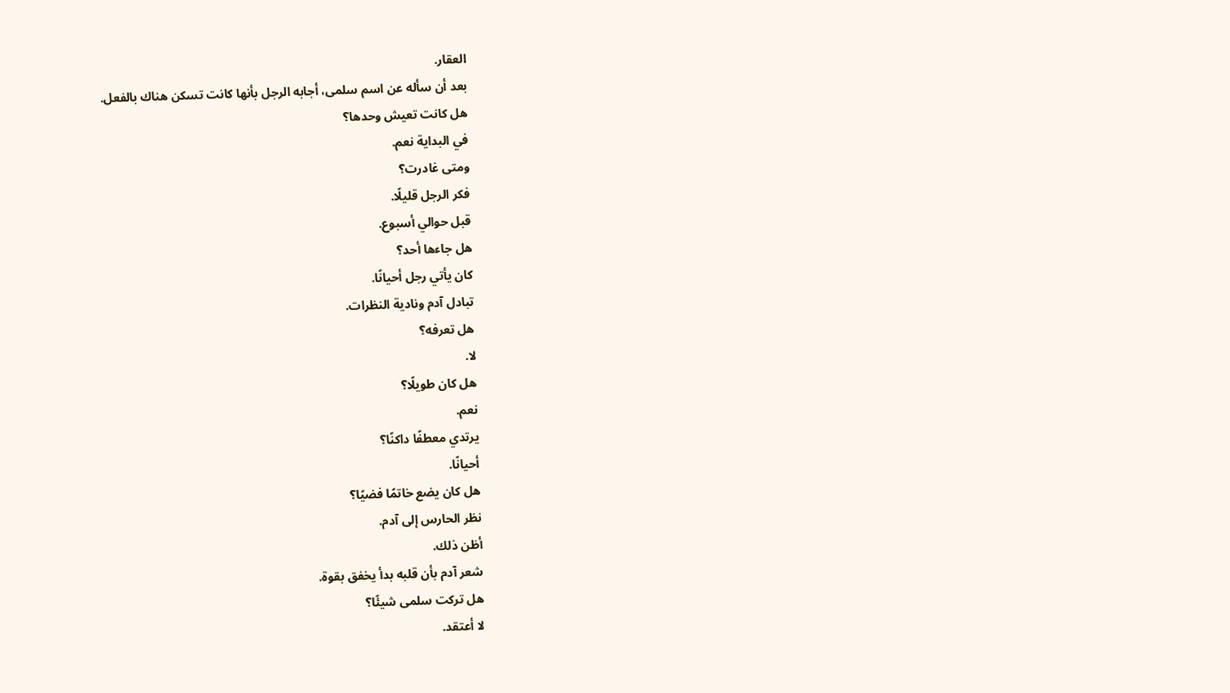العقار.
بعد أن سأله عن اسم سلمى، أجابه الرجل بأنها كانت تسكن هناك بالفعل.
هل كانت تعيش وحدها؟
في البداية نعم.
ومتى غادرت؟
فكر الرجل قليلًا.
قبل حوالي أسبوع.
هل جاءها أحد؟
كان يأتي رجل أحيانًا.
تبادل آدم ونادية النظرات.
هل تعرفه؟
لا.
هل كان طويلًا؟
نعم.
يرتدي معطفًا داكنًا؟
أحيانًا.
هل كان يضع خاتمًا فضيًا؟
نظر الحارس إلى آدم.
أظن ذلك.
شعر آدم بأن قلبه بدأ يخفق بقوة.
هل تركت سلمى شيئًا؟
لا أعتقد.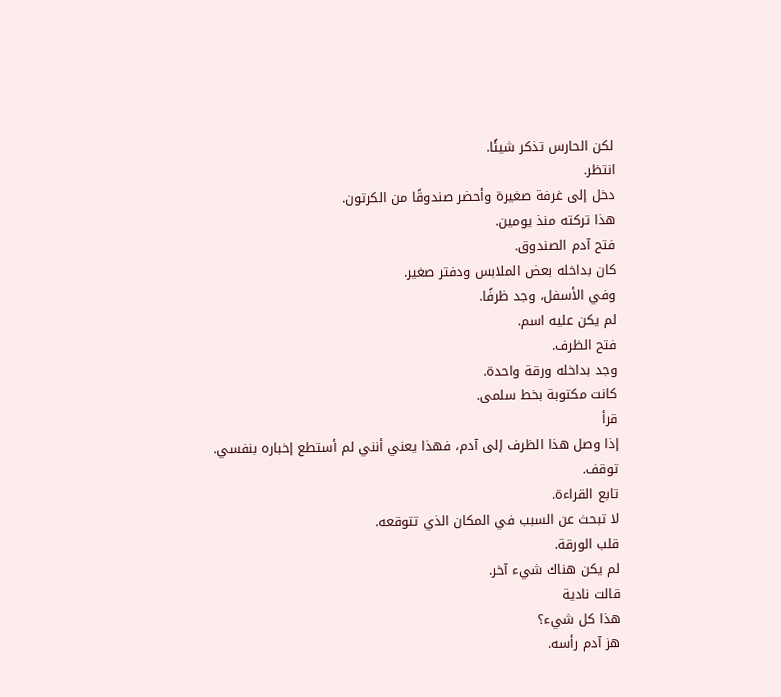لكن الحارس تذكر شيئًا.
انتظر.
دخل إلى غرفة صغيرة وأحضر صندوقًا من الكرتون.
هذا تركته منذ يومين.
فتح آدم الصندوق.
كان بداخله بعض الملابس ودفتر صغير.
وفي الأسفل، وجد ظرفًا.
لم يكن عليه اسم.
فتح الظرف.
وجد بداخله ورقة واحدة.
كانت مكتوبة بخط سلمى.
قرأ
إذا وصل هذا الظرف إلى آدم، فهذا يعني أنني لم أستطع إخباره بنفسي.
توقف.
تابع القراءة.
لا تبحث عن السبب في المكان الذي تتوقعه.
قلب الورقة.
لم يكن هناك شيء آخر.
قالت نادية
هذا كل شيء؟
هز آدم رأسه.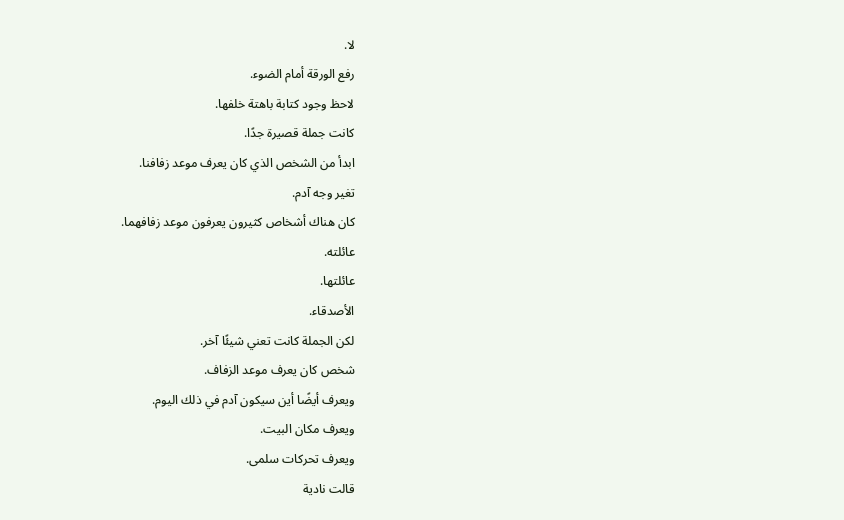لا.
رفع الورقة أمام الضوء.
لاحظ وجود كتابة باهتة خلفها.
كانت جملة قصيرة جدًا.
ابدأ من الشخص الذي كان يعرف موعد زفافنا.
تغير وجه آدم.
كان هناك أشخاص كثيرون يعرفون موعد زفافهما.
عائلته.
عائلتها.
الأصدقاء.
لكن الجملة كانت تعني شيئًا آخر.
شخص كان يعرف موعد الزفاف.
ويعرف أيضًا أين سيكون آدم في ذلك اليوم.
ويعرف مكان البيت.
ويعرف تحركات سلمى.
قالت نادية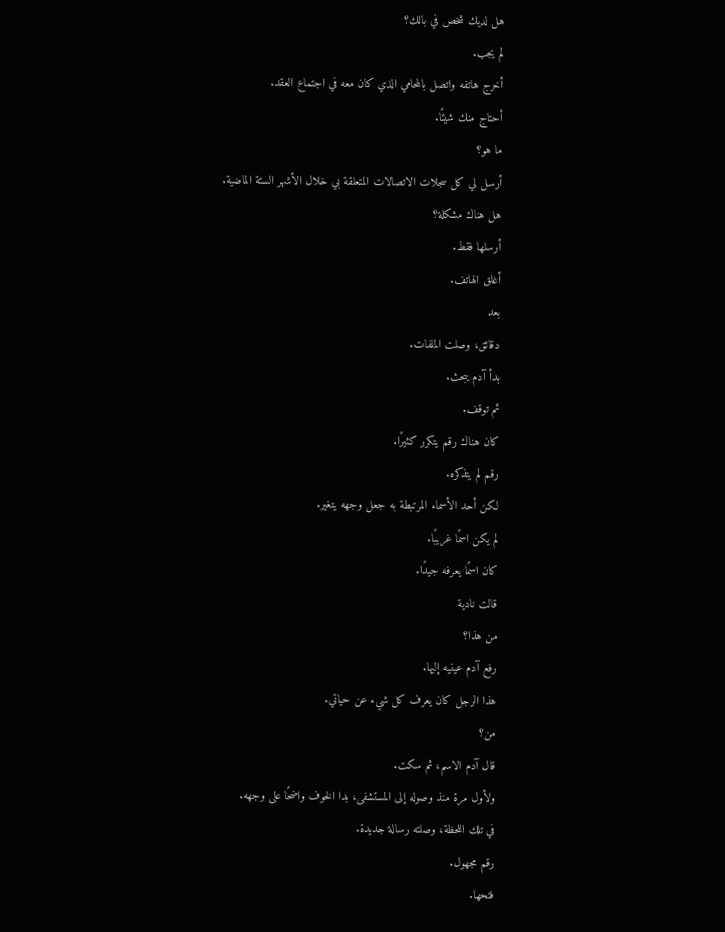هل لديك شخص في بالك؟
لم يجب.
أخرج هاتفه واتصل بالمحامي الذي كان معه في اجتماع العقد.
أحتاج منك شيئًا.
ما هو؟
أرسل لي كل سجلات الاتصالات المتعلقة بي خلال الأشهر الستة الماضية.
هل هناك مشكلة؟
أرسلها فقط.
أغلق الهاتف.
بعد
دقائق، وصلت الملفات.
بدأ آدم يبحث.
ثم توقف.
كان هناك رقم يتكرر كثيرًا.
رقم لم يتذكره.
لكن أحد الأسماء المرتبطة به جعل وجهه يتغير.
لم يكن اسمًا غريبًا.
كان اسمًا يعرفه جيدًا.
قالت نادية
من هذا؟
رفع آدم عينيه إليها.
هذا الرجل كان يعرف كل شيء عن حياتي.
من؟
قال آدم الاسم، ثم سكت.
ولأول مرة منذ وصوله إلى المستشفى، بدا الخوف واضحًا على وجهه.
في تلك اللحظة، وصلته رسالة جديدة.
رقم مجهول.
فتحها.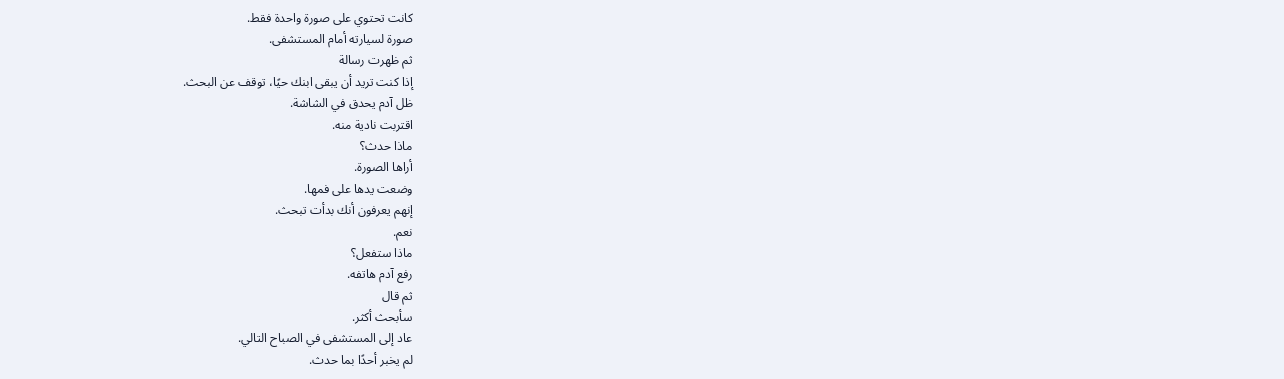كانت تحتوي على صورة واحدة فقط.
صورة لسيارته أمام المستشفى.
ثم ظهرت رسالة
إذا كنت تريد أن يبقى ابنك حيًا، توقف عن البحث.
ظل آدم يحدق في الشاشة.
اقتربت نادية منه.
ماذا حدث؟
أراها الصورة.
وضعت يدها على فمها.
إنهم يعرفون أنك بدأت تبحث.
نعم.
ماذا ستفعل؟
رفع آدم هاتفه.
ثم قال
سأبحث أكثر.
عاد إلى المستشفى في الصباح التالي.
لم يخبر أحدًا بما حدث.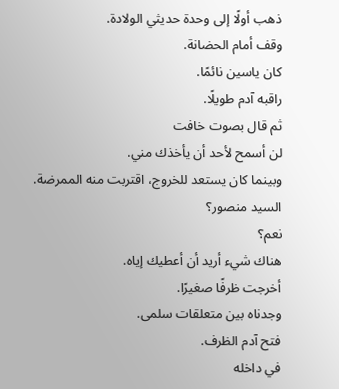ذهب أولًا إلى وحدة حديثي الولادة.
وقف أمام الحضانة.
كان ياسين نائمًا.
راقبه آدم طويلًا.
ثم قال بصوت خافت
لن أسمح لأحد أن يأخذك مني.
وبينما كان يستعد للخروج، اقتربت منه الممرضة.
السيد منصور؟
نعم؟
هناك شيء أريد أن أعطيك إياه.
أخرجت ظرفًا صغيرًا.
وجدناه بين متعلقات سلمى.
فتح آدم الظرف.
في داخله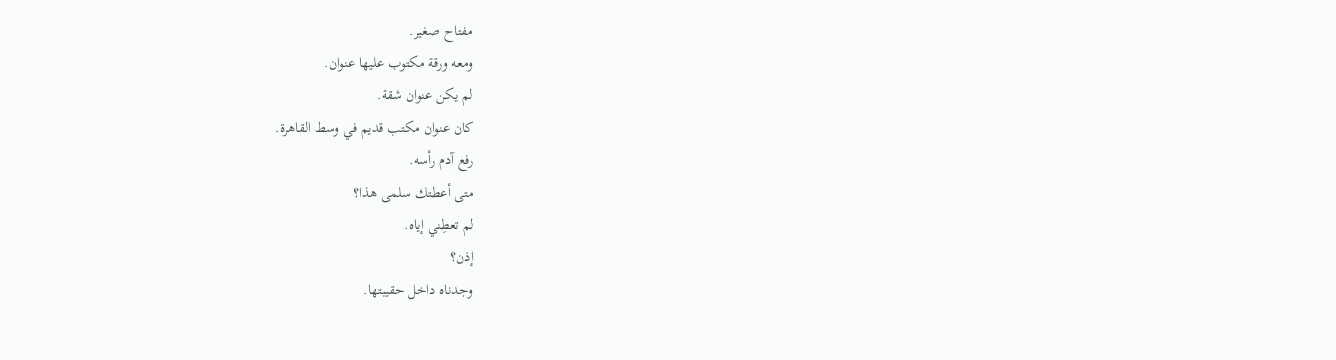مفتاح صغير.
ومعه ورقة مكتوب عليها عنوان.
لم يكن عنوان شقة.
كان عنوان مكتب قديم في وسط القاهرة.
رفع آدم رأسه.
متى أعطتك سلمى هذا؟
لم تعطِني إياه.
إذن؟
وجدناه داخل حقيبتها.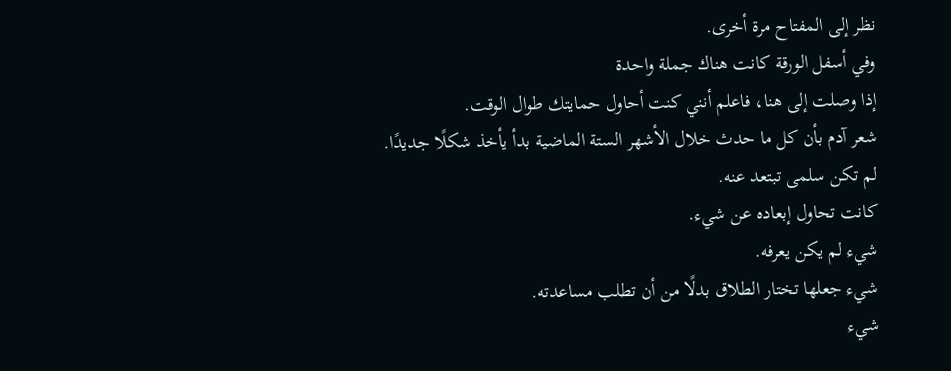نظر إلى المفتاح مرة أخرى.
وفي أسفل الورقة كانت هناك جملة واحدة
إذا وصلت إلى هنا، فاعلم أنني كنت أحاول حمايتك طوال الوقت.
شعر آدم بأن كل ما حدث خلال الأشهر الستة الماضية بدأ يأخذ شكلًا جديدًا.
لم تكن سلمى تبتعد عنه.
كانت تحاول إبعاده عن شيء.
شيء لم يكن يعرفه.
شيء جعلها تختار الطلاق بدلًا من أن تطلب مساعدته.
شيء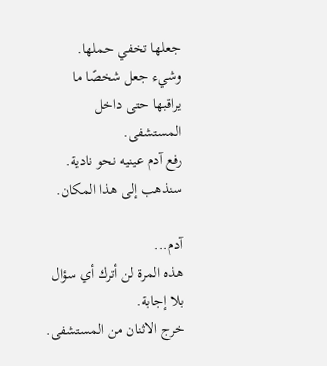جعلها تخفي حملها.
وشيء جعل شخصًا ما يراقبها حتى داخل المستشفى.
رفع آدم عينيه نحو نادية.
سنذهب إلى هذا المكان.

آدم...
هذه المرة لن أترك أي سؤال بلا إجابة.
خرج الاثنان من المستشفى.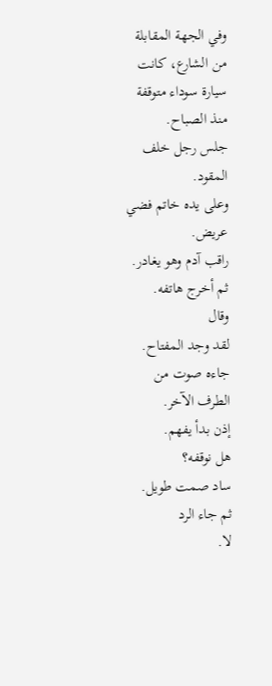وفي الجهة المقابلة من الشارع، كانت سيارة سوداء متوقفة منذ الصباح.
جلس رجل خلف المقود.
وعلى يده خاتم فضي عريض.
راقب آدم وهو يغادر.
ثم أخرج هاتفه.
وقال
لقد وجد المفتاح.
جاءه صوت من الطرف الآخر.
إذن بدأ يفهم.
هل نوقفه؟
ساد صمت طويل.
ثم جاء الرد
لا.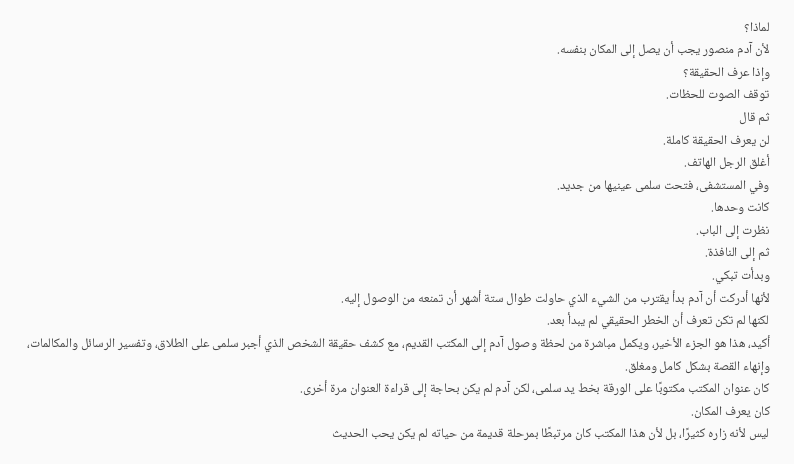لماذا؟
لأن آدم منصور يجب أن يصل إلى المكان بنفسه.
وإذا عرف الحقيقة؟
توقف الصوت للحظات.
ثم قال
لن يعرف الحقيقة كاملة.
أغلق الرجل الهاتف.
وفي المستشفى، فتحت سلمى عينيها من جديد.
كانت وحدها.
نظرت إلى الباب.
ثم إلى النافذة.
وبدأت تبكي.
لأنها أدركت أن آدم بدأ يقترب من الشيء الذي حاولت طوال ستة أشهر أن تمنعه من الوصول إليه.
لكنها لم تكن تعرف أن الخطر الحقيقي لم يبدأ بعد.
أكيد، هذا هو الجزء الأخير، ويكمل مباشرة من لحظة وصول آدم إلى المكتب القديم، مع كشف حقيقة الشخص الذي أجبر سلمى على الطلاق، وتفسير الرسائل والمكالمات، وإنهاء القصة بشكل كامل ومغلق.
كان عنوان المكتب مكتوبًا على الورقة بخط يد سلمى، لكن آدم لم يكن بحاجة إلى قراءة العنوان مرة أخرى.
كان يعرف المكان.
ليس لأنه زاره كثيرًا، بل لأن هذا المكتب كان مرتبطًا بمرحلة قديمة من حياته لم يكن يحب الحديث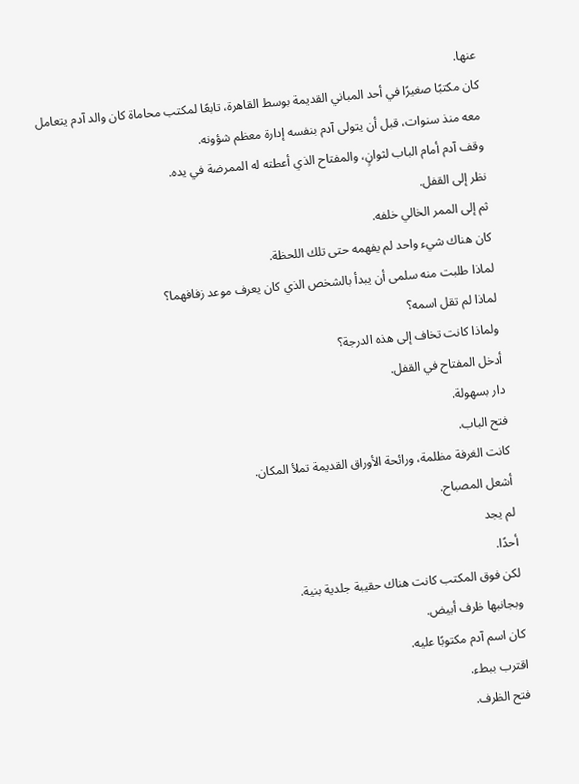عنها.
كان مكتبًا صغيرًا في أحد المباني القديمة بوسط القاهرة، تابعًا لمكتب محاماة كان والد آدم يتعامل معه منذ سنوات، قبل أن يتولى آدم بنفسه إدارة معظم شؤونه.
وقف آدم أمام الباب لثوانٍ، والمفتاح الذي أعطته له الممرضة في يده.
نظر إلى القفل.
ثم إلى الممر الخالي خلفه.
كان هناك شيء واحد لم يفهمه حتى تلك اللحظة.
لماذا طلبت منه سلمى أن يبدأ بالشخص الذي كان يعرف موعد زفافهما؟
لماذا لم تقل اسمه؟
ولماذا كانت تخاف إلى هذه الدرجة؟
أدخل المفتاح في القفل.
دار بسهولة.
فتح الباب.
كانت الغرفة مظلمة، ورائحة الأوراق القديمة تملأ المكان.
أشعل المصباح.
لم يجد
أحدًا.
لكن فوق المكتب كانت هناك حقيبة جلدية بنية.
وبجانبها ظرف أبيض.
كان اسم آدم مكتوبًا عليه.
اقترب ببطء.
فتح الظرف.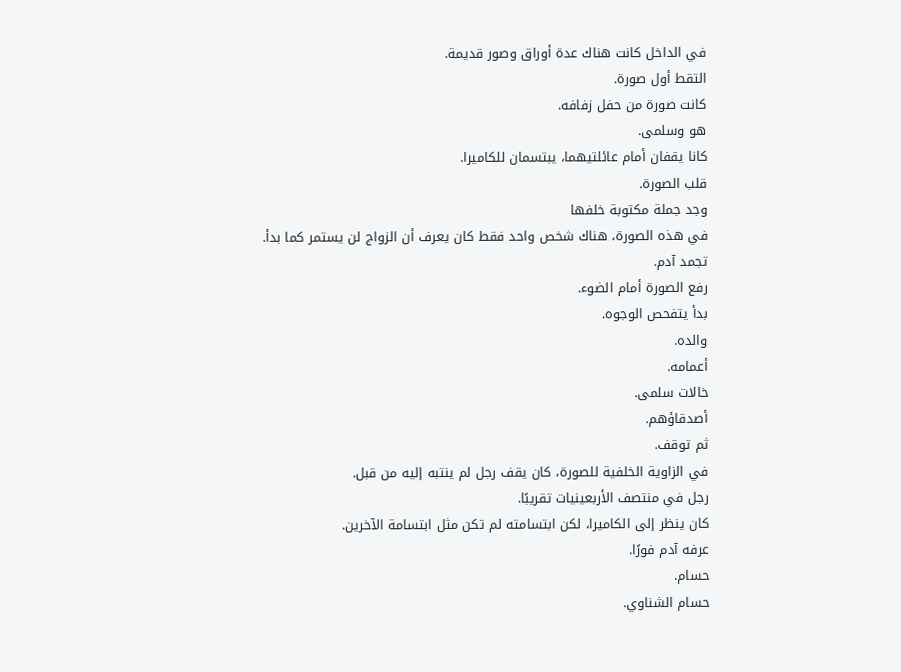في الداخل كانت هناك عدة أوراق وصور قديمة.
التقط أول صورة.
كانت صورة من حفل زفافه.
هو وسلمى.
كانا يقفان أمام عائلتيهما، يبتسمان للكاميرا.
قلب الصورة.
وجد جملة مكتوبة خلفها
في هذه الصورة، هناك شخص واحد فقط كان يعرف أن الزواج لن يستمر كما بدأ.
تجمد آدم.
رفع الصورة أمام الضوء.
بدأ يتفحص الوجوه.
والده.
أعمامه.
خالات سلمى.
أصدقاؤهم.
ثم توقف.
في الزاوية الخلفية للصورة، كان يقف رجل لم ينتبه إليه من قبل.
رجل في منتصف الأربعينيات تقريبًا.
كان ينظر إلى الكاميرا، لكن ابتسامته لم تكن مثل ابتسامة الآخرين.
عرفه آدم فورًا.
حسام.
حسام الشناوي.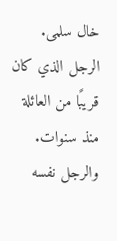خال سلمى.
الرجل الذي كان قريبًا من العائلة منذ سنوات.
والرجل نفسه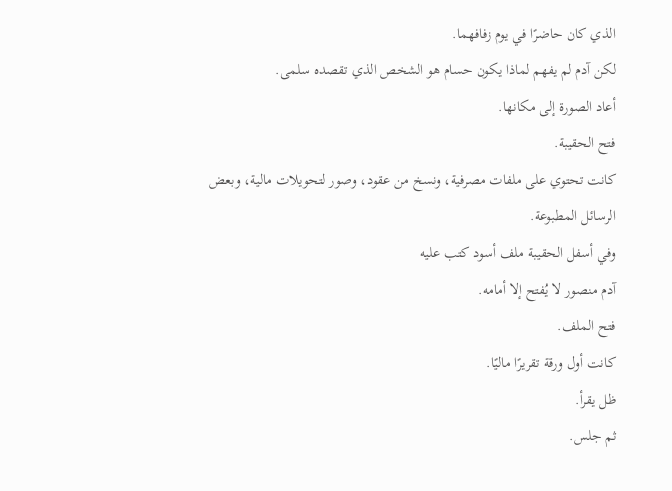الذي كان حاضرًا في يوم زفافهما.
لكن آدم لم يفهم لماذا يكون حسام هو الشخص الذي تقصده سلمى.
أعاد الصورة إلى مكانها.
فتح الحقيبة.
كانت تحتوي على ملفات مصرفية، ونسخ من عقود، وصور لتحويلات مالية، وبعض الرسائل المطبوعة.
وفي أسفل الحقيبة ملف أسود كتب عليه
آدم منصور لا يُفتح إلا أمامه.
فتح الملف.
كانت أول ورقة تقريرًا ماليًا.
ظل يقرأ.
ثم جلس.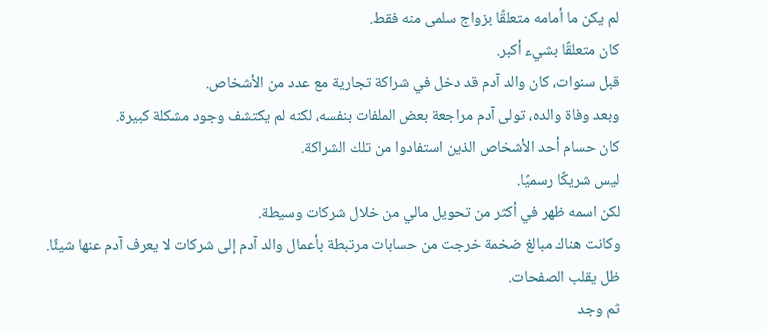لم يكن ما أمامه متعلقًا بزواج سلمى منه فقط.
كان متعلقًا بشيء أكبر.
قبل سنوات، كان والد آدم قد دخل في شراكة تجارية مع عدد من الأشخاص.
وبعد وفاة والده، تولى آدم مراجعة بعض الملفات بنفسه، لكنه لم يكتشف وجود مشكلة كبيرة.
كان حسام أحد الأشخاص الذين استفادوا من تلك الشراكة.
ليس شريكًا رسميًا.
لكن اسمه ظهر في أكثر من تحويل مالي من خلال شركات وسيطة.
وكانت هناك مبالغ ضخمة خرجت من حسابات مرتبطة بأعمال والد آدم إلى شركات لا يعرف آدم عنها شيئًا.
ظل يقلب الصفحات.
ثم وجد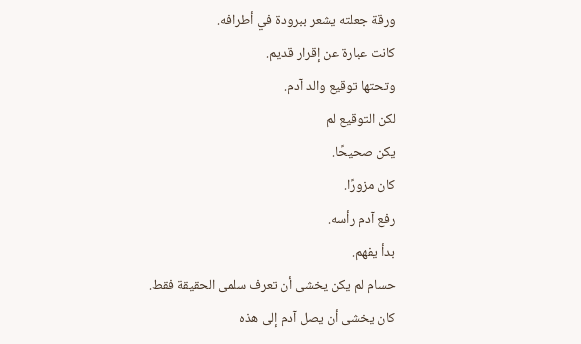ورقة جعلته يشعر ببرودة في أطرافه.
كانت عبارة عن إقرار قديم.
وتحتها توقيع والد آدم.
لكن التوقيع لم
يكن صحيحًا.
كان مزورًا.
رفع آدم رأسه.
بدأ يفهم.
حسام لم يكن يخشى أن تعرف سلمى الحقيقة فقط.
كان يخشى أن يصل آدم إلى هذه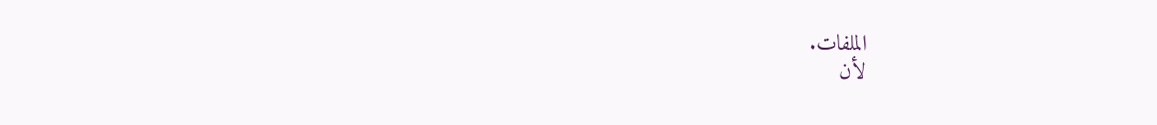الملفات.
لأن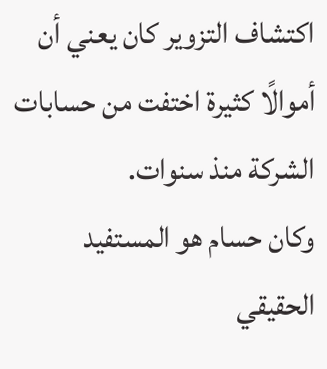اكتشاف التزوير كان يعني أن أموالًا كثيرة اختفت من حسابات الشركة منذ سنوات.
وكان حسام هو المستفيد الحقيقي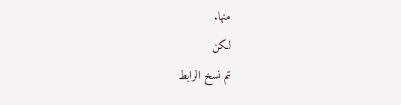منها.
لكن
تم نسخ الرابط